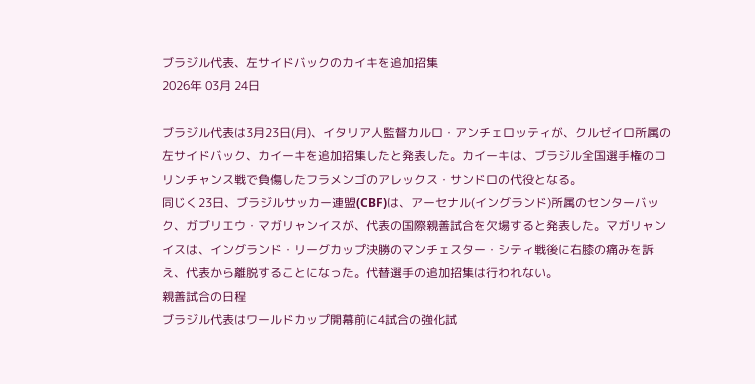ブラジル代表、左サイドバックのカイキを追加招集
2026年 03月 24日

ブラジル代表は3月23日(月)、イタリア人監督カルロ・アンチェロッティが、クルゼイロ所属の左サイドバック、カイーキを追加招集したと発表した。カイーキは、ブラジル全国選手権のコリンチャンス戦で負傷したフラメンゴのアレックス・サンドロの代役となる。
同じく23日、ブラジルサッカー連盟(CBF)は、アーセナル(イングランド)所属のセンターバック、ガブリエウ・マガリャンイスが、代表の国際親善試合を欠場すると発表した。マガリャンイスは、イングランド・リーグカップ決勝のマンチェスター・シティ戦後に右膝の痛みを訴え、代表から離脱することになった。代替選手の追加招集は行われない。
親善試合の日程
ブラジル代表はワールドカップ開幕前に4試合の強化試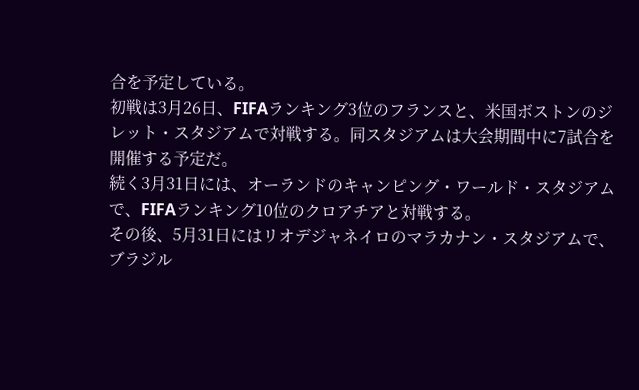合を予定している。
初戦は3月26日、FIFAランキング3位のフランスと、米国ボストンのジレット・スタジアムで対戦する。同スタジアムは大会期間中に7試合を開催する予定だ。
続く3月31日には、オーランドのキャンピング・ワールド・スタジアムで、FIFAランキング10位のクロアチアと対戦する。
その後、5月31日にはリオデジャネイロのマラカナン・スタジアムで、ブラジル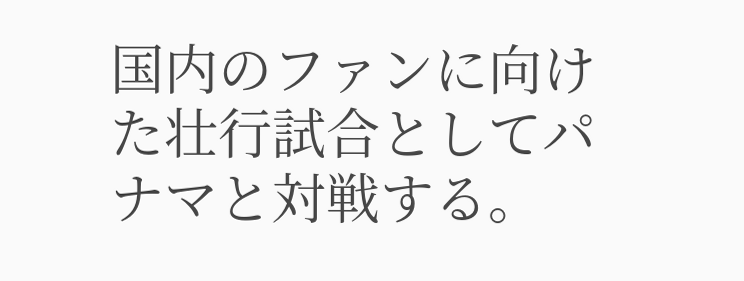国内のファンに向けた壮行試合としてパナマと対戦する。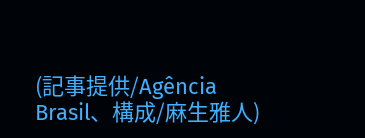(記事提供/Agência Brasil、構成/麻生雅人)